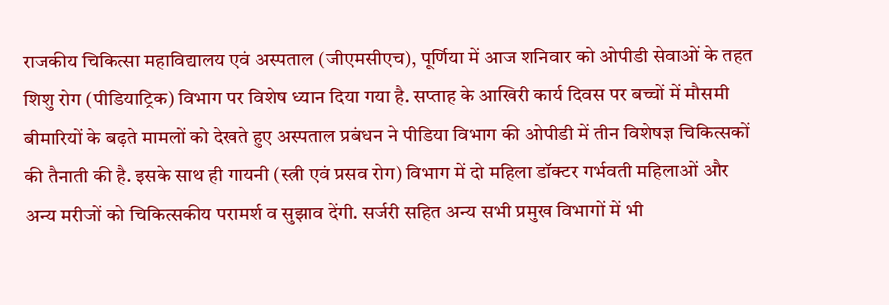राजकीय चिकित्सा महाविद्यालय एवं अस्पताल (जीएमसीएच), पूर्णिया में आज शनिवार को ओपीडी सेवाओं के तहत शिशु रोग (पीडियाट्रिक) विभाग पर विशेष ध्यान दिया गया है. सप्ताह के आखिरी कार्य दिवस पर बच्चों में मौसमी बीमारियों के बढ़ते मामलों को देखते हुए अस्पताल प्रबंधन ने पीडिया विभाग की ओपीडी में तीन विशेषज्ञ चिकित्सकों की तैनाती की है. इसके साथ ही गायनी (स्त्री एवं प्रसव रोग) विभाग में दो महिला डॉक्टर गर्भवती महिलाओं और अन्य मरीजों को चिकित्सकीय परामर्श व सुझाव देंगी. सर्जरी सहित अन्य सभी प्रमुख विभागों में भी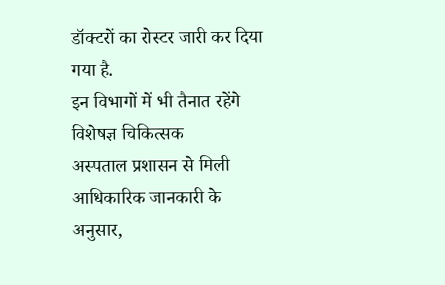डॉक्टरों का रोस्टर जारी कर दिया गया है.
इन विभागों में भी तैनात रहेंगे विशेषज्ञ चिकित्सक
अस्पताल प्रशासन से मिली आधिकारिक जानकारी के अनुसार,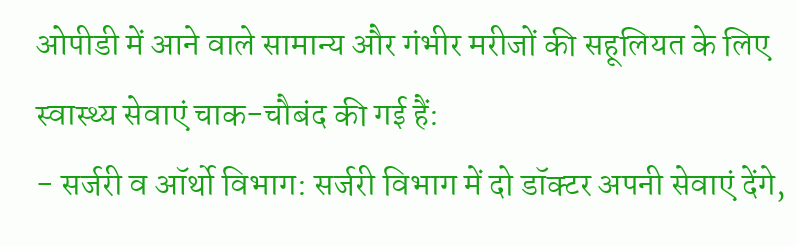ओपीडी में आने वाले सामान्य और गंभीर मरीजों की सहूलियत के लिए स्वास्थ्य सेवाएं चाक-चौबंद की गई हैं:
- सर्जरी व ऑर्थो विभाग: सर्जरी विभाग में दो डॉक्टर अपनी सेवाएं देंगे,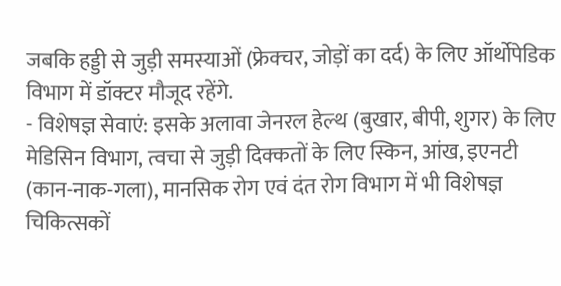जबकि हड्डी से जुड़ी समस्याओं (फ्रेक्चर, जोड़ों का दर्द) के लिए ऑर्थोपेडिक विभाग में डॉक्टर मौजूद रहेंगे.
- विशेषज्ञ सेवाएं: इसके अलावा जेनरल हेल्थ (बुखार, बीपी, शुगर) के लिए मेडिसिन विभाग, त्वचा से जुड़ी दिक्कतों के लिए स्किन, आंख, इएनटी (कान-नाक-गला), मानसिक रोग एवं दंत रोग विभाग में भी विशेषज्ञ चिकित्सकों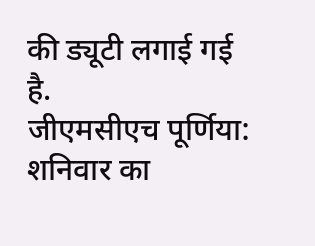की ड्यूटी लगाई गई है.
जीएमसीएच पूर्णिया: शनिवार का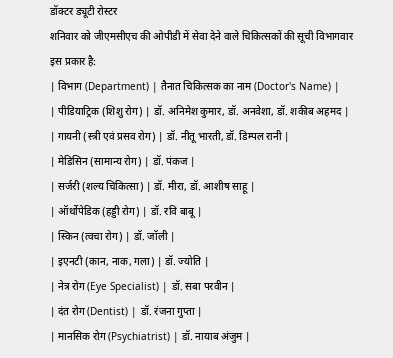डॉक्टर ड्यूटी रोस्टर
शनिवार को जीएमसीएच की ओपीडी में सेवा देने वाले चिकित्सकों की सूची विभागवार इस प्रकार है:
| विभाग (Department) | तैनात चिकित्सक का नाम (Doctor's Name) |
| पीडियाट्रिक (शिशु रोग) | डॉ. अनिमेश कुमार, डॉ. अनवेशा, डॉ. शकीब अहमद |
| गायनी (स्त्री एवं प्रसव रोग) | डॉ. नीतू भारती, डॉ. डिम्पल रानी |
| मेडिसिन (सामान्य रोग) | डॉ. पंकज |
| सर्जरी (शल्य चिकित्सा) | डॉ. मीरा, डॉ. आशीष साहू |
| ऑर्थोपेडिक (हड्डी रोग) | डॉ. रवि बाबू |
| स्किन (त्वचा रोग) | डॉ. जॉली |
| इएनटी (कान, नाक, गला) | डॉ. ज्योति |
| नेत्र रोग (Eye Specialist) | डॉ. सबा परवीन |
| दंत रोग (Dentist) | डॉ. रंजना गुप्ता |
| मानसिक रोग (Psychiatrist) | डॉ. नायाब अंजुम |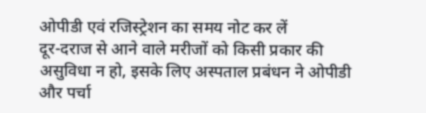ओपीडी एवं रजिस्ट्रेशन का समय नोट कर लें
दूर-दराज से आने वाले मरीजों को किसी प्रकार की असुविधा न हो, इसके लिए अस्पताल प्रबंधन ने ओपीडी और पर्चा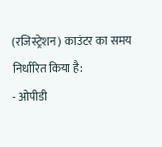(रजिस्ट्रेशन) काउंटर का समय निर्धारित किया है:
- ओपीडी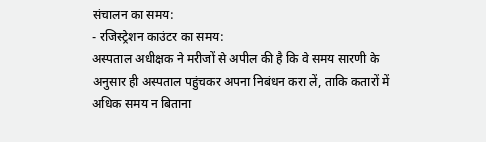संचालन का समय:
- रजिस्ट्रेशन काउंटर का समय:
अस्पताल अधीक्षक ने मरीजों से अपील की है कि वे समय सारणी के अनुसार ही अस्पताल पहुंचकर अपना निबंधन करा लें, ताकि कतारों में अधिक समय न बिताना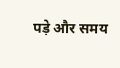पड़े और समय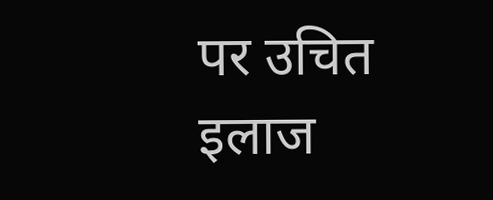पर उचित इलाज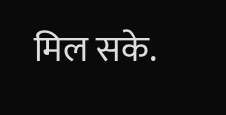मिल सके.